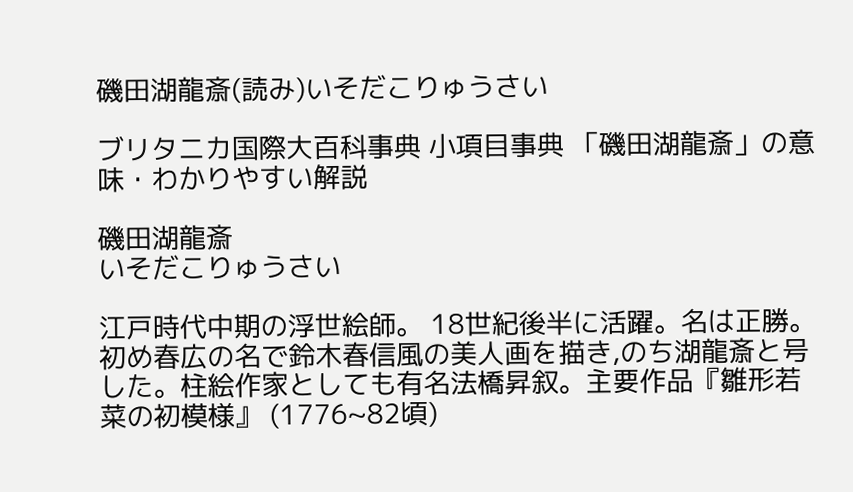磯田湖龍斎(読み)いそだこりゅうさい

ブリタニカ国際大百科事典 小項目事典 「磯田湖龍斎」の意味・わかりやすい解説

磯田湖龍斎
いそだこりゅうさい

江戸時代中期の浮世絵師。 18世紀後半に活躍。名は正勝。初め春広の名で鈴木春信風の美人画を描き,のち湖龍斎と号した。柱絵作家としても有名法橋昇叙。主要作品『雛形若菜の初模様』 (1776~82頃)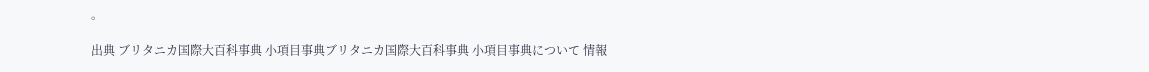。

出典 ブリタニカ国際大百科事典 小項目事典ブリタニカ国際大百科事典 小項目事典について 情報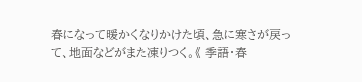春になって暖かくなりかけた頃、急に寒さが戻って、地面などがまた凍りつく。《 季語・春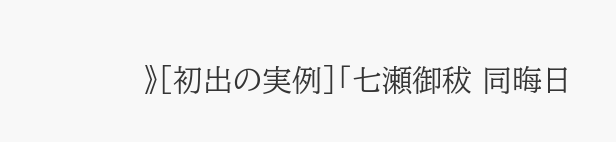》[初出の実例]「七瀬御秡 同晦日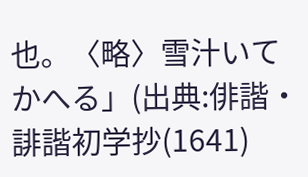也。〈略〉雪汁いてかへる」(出典:俳諧・誹諧初学抄(1641)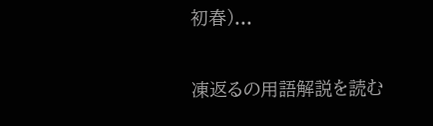初春)...

凍返るの用語解説を読む